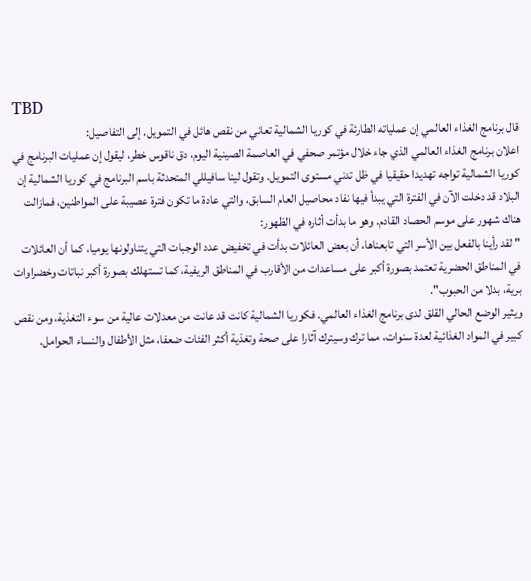TBD
قال برنامج الغذاء العالمي إن عملياته الطارئة في كوريا الشمالية تعاني من نقص هائل في التمويل. إلى التفاصيل:
اعلان برنامج الغذاء العالمي الذي جاء خلال مؤتمر صحفي في العاصمة الصينية اليوم، دق ناقوس خطر، ليقول إن عمليات البرنامج في كوريا الشمالية تواجه تهديدا حقيقيا في ظل تدني مستوى التمويل. وتقول لينا سافيللي المتحدثة باسم البرنامج في كوريا الشمالية إن البلاد قد دخلت الآن في الفترة التي يبدأ فيها نفاد محاصيل العام السابق، والتي عادة ما تكون فترة عصيبة على المواطنين، فمازالت هناك شهور على موسم الحصاد القادم. وهو ما بدأت أثاره في الظهور:
" لقد رأينا بالفعل بين الأسر التي تابعناها، أن بعض العائلات بدأت في تخفيض عدد الوجبات التي يتناولونها يوميا، كما أن العائلات في المناطق الحضرية تعتمد بصورة أكبر على مساعدات من الأقارب في المناطق الريفية، كما تستهلك بصورة أكبر نباتات وخضراوات برية، بدلا من الحبوب".
ويثير الوضع الحالي القلق لدى برنامج الغذاء العالمي. فكوريا الشمالية كانت قد عانت من معدلات عالية من سوء التغذية، ومن نقص كبير في المواد الغذائية لعدة سنوات، مما ترك وسيترك آثارا على صحة وتغذية أكثر الفئات ضعفا، مثل الأطفال والنساء الحوامل.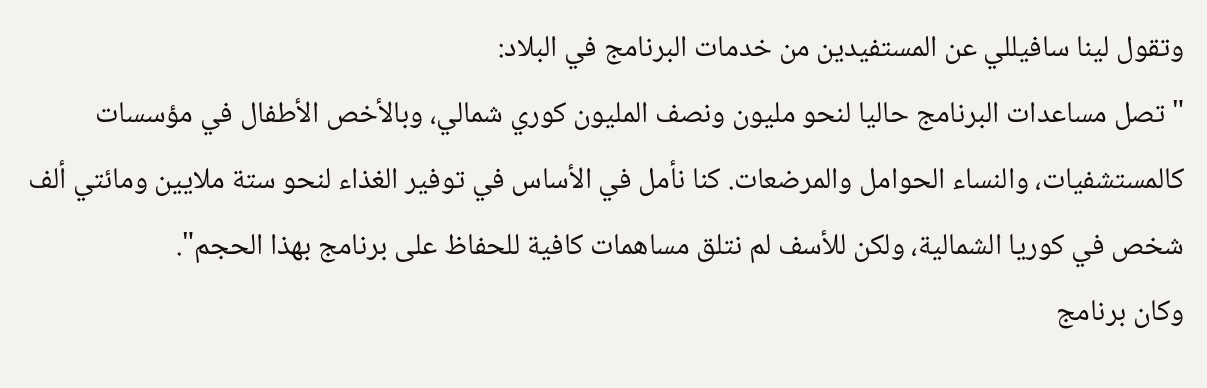وتقول لينا سافيللي عن المستفيدين من خدمات البرنامج في البلاد:
" تصل مساعدات البرنامج حاليا لنحو مليون ونصف المليون كوري شمالي، وبالأخص الأطفال في مؤسسات كالمستشفيات، والنساء الحوامل والمرضعات. كنا نأمل في الأساس في توفير الغذاء لنحو ستة ملايين ومائتي ألف شخص في كوريا الشمالية، ولكن للأسف لم نتلق مساهمات كافية للحفاظ على برنامج بهذا الحجم".
وكان برنامج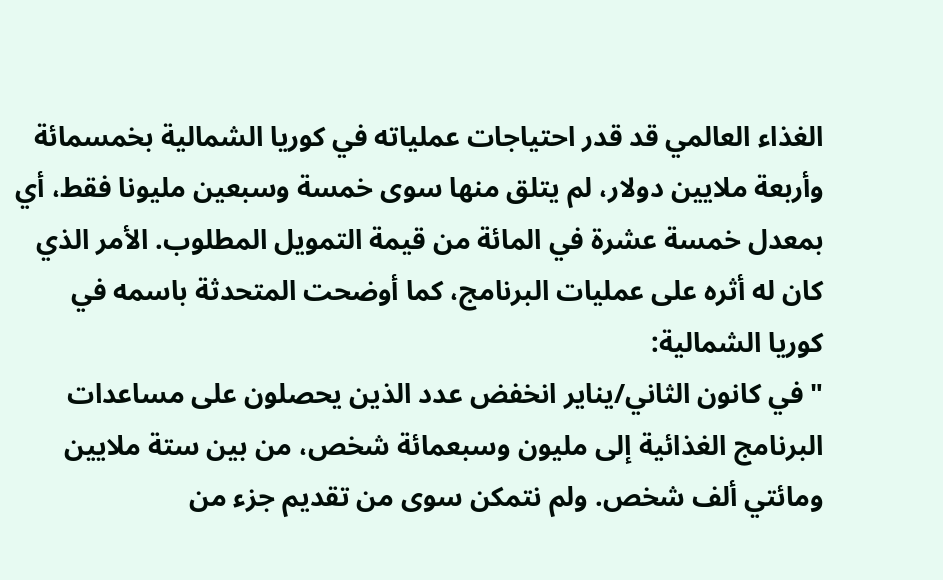الغذاء العالمي قد قدر احتياجات عملياته في كوريا الشمالية بخمسمائة وأربعة ملايين دولار، لم يتلق منها سوى خمسة وسبعين مليونا فقط، أي بمعدل خمسة عشرة في المائة من قيمة التمويل المطلوب. الأمر الذي كان له أثره على عمليات البرنامج، كما أوضحت المتحدثة باسمه في كوريا الشمالية:
" في كانون الثاني/يناير انخفض عدد الذين يحصلون على مساعدات البرنامج الغذائية إلى مليون وسبعمائة شخص، من بين ستة ملايين ومائتي ألف شخص. ولم نتمكن سوى من تقديم جزء من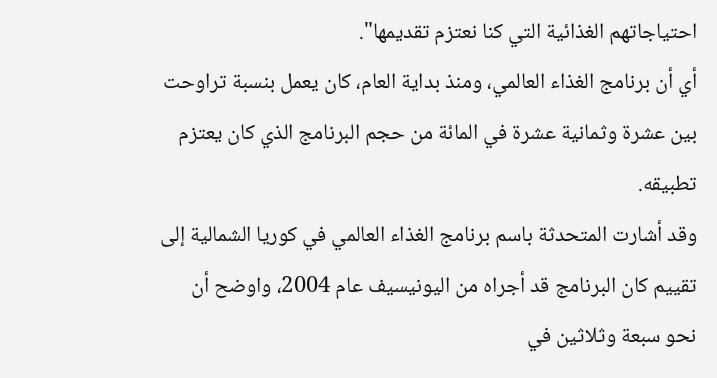احتياجاتهم الغذائية التي كنا نعتزم تقديمها".
أي أن برنامج الغذاء العالمي، ومنذ بداية العام، كان يعمل بنسبة تراوحت بين عشرة وثمانية عشرة في المائة من حجم البرنامج الذي كان يعتزم تطبيقه.
وقد أشارت المتحدثة باسم برنامج الغذاء العالمي في كوريا الشمالية إلى تقييم كان البرنامج قد أجراه من اليونيسيف عام 2004، واوضح أن نحو سبعة وثلاثين في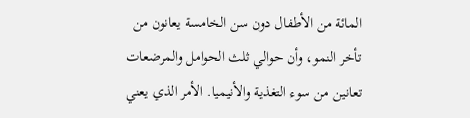المائة من الأطفال دون سن الخامسة يعانون من تأخر النمو، وأن حوالي ثلث الحوامل والمرضعات تعانين من سوء التغذية والأنيميا. الأمر الذي يعني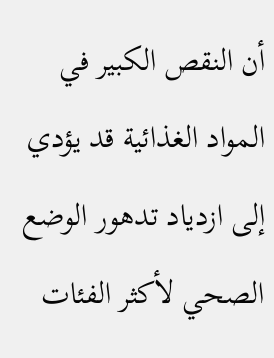أن النقص الكبير في المواد الغذائية قد يؤدي إلى ازدياد تدهور الوضع الصحي لأكثر الفئات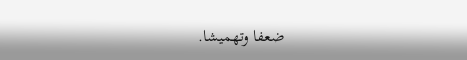ضعفا وتهميشا.